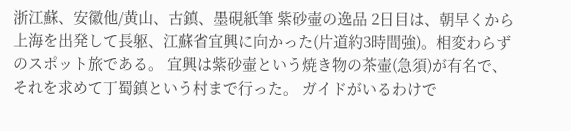浙江蘇、安徽他/黄山、古鎮、墨硯紙筆 紫砂壷の逸品 2日目は、朝早くから上海を出発して長躯、江蘇省宜興に向かった(片道約3時間強)。相変わらずのスポット旅である。 宜興は紫砂壷という焼き物の茶壷(急須)が有名で、それを求めて丁蜀鎮という村まで行った。 ガイドがいるわけで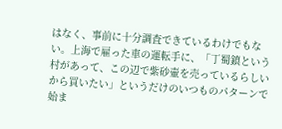はなく、事前に十分調査できているわけでもない。上海で雇った車の運転手に、「丁蜀鎮という村があって、この辺で紫砂壷を売っているらしいから買いたい」というだけのいつものパターンで始ま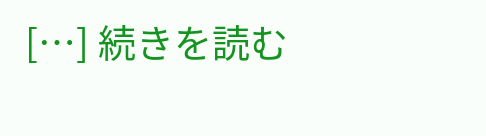[…] 続きを読む